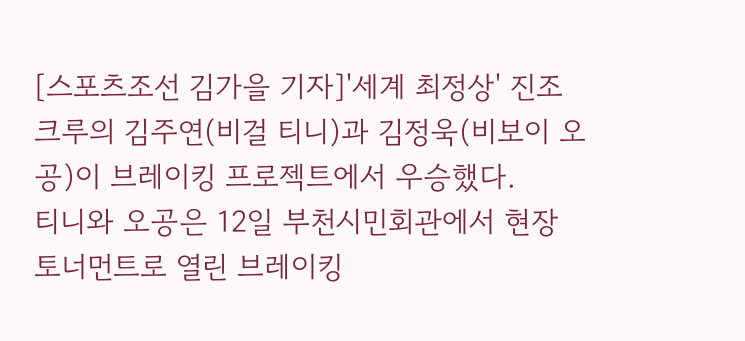[스포츠조선 김가을 기자]'세계 최정상' 진조크루의 김주연(비걸 티니)과 김정욱(비보이 오공)이 브레이킹 프로젝트에서 우승했다.
티니와 오공은 12일 부천시민회관에서 현장 토너먼트로 열린 브레이킹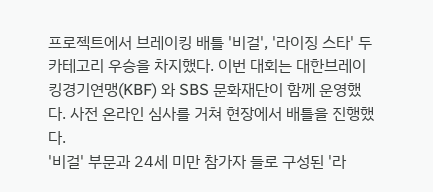프로젝트에서 브레이킹 배틀 '비걸', '라이징 스타' 두 카테고리 우승을 차지했다. 이번 대회는 대한브레이킹경기연맹(KBF) 와 SBS 문화재단이 함께 운영했다. 사전 온라인 심사를 거쳐 현장에서 배틀을 진행했다.
'비걸' 부문과 24세 미만 참가자 들로 구성된 '라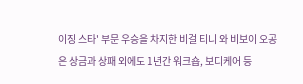이징 스타' 부문 우승을 차지한 비걸 티니 와 비보이 오공은 상금과 상패 외에도 1년간 워크숍, 보디케어 등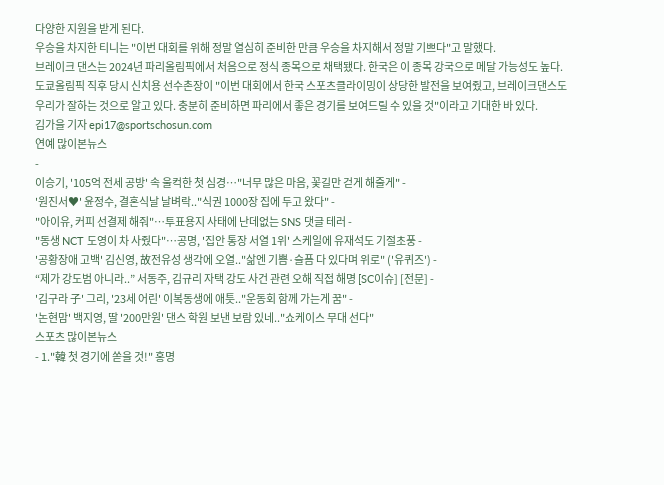다양한 지원을 받게 된다.
우승을 차지한 티니는 "이번 대회를 위해 정말 열심히 준비한 만큼 우승을 차지해서 정말 기쁘다"고 말했다.
브레이크 댄스는 2024년 파리올림픽에서 처음으로 정식 종목으로 채택됐다. 한국은 이 종목 강국으로 메달 가능성도 높다. 도쿄올림픽 직후 당시 신치용 선수촌장이 "이번 대회에서 한국 스포츠클라이밍이 상당한 발전을 보여줬고, 브레이크댄스도 우리가 잘하는 것으로 알고 있다. 충분히 준비하면 파리에서 좋은 경기를 보여드릴 수 있을 것"이라고 기대한 바 있다.
김가을 기자 epi17@sportschosun.com
연예 많이본뉴스
-
이승기, '105억 전세 공방' 속 울컥한 첫 심경…"너무 많은 마음, 꽃길만 걷게 해줄게" -
'원진서♥' 윤정수, 결혼식날 날벼락.."식권 1000장 집에 두고 왔다" -
"아이유, 커피 선결제 해줘"…투표용지 사태에 난데없는 SNS 댓글 테러 -
"동생 NCT 도영이 차 사줬다"…공명, '집안 통장 서열 1위' 스케일에 유재석도 기절초풍 -
'공황장애 고백' 김신영, 故전유성 생각에 오열.."삶엔 기쁨·슬픔 다 있다며 위로" ('유퀴즈') -
“제가 강도범 아니라..” 서동주, 김규리 자택 강도 사건 관련 오해 직접 해명 [SC이슈] [전문] -
'김구라 子' 그리, '23세 어린' 이복동생에 애틋.."운동회 함께 가는게 꿈" -
'논현맘' 백지영, 딸 '200만원' 댄스 학원 보낸 보람 있네.."쇼케이스 무대 선다"
스포츠 많이본뉴스
- 1."韓 첫 경기에 쏟을 것!" 홍명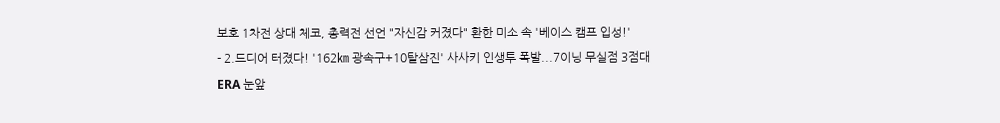보호 1차전 상대 체코, 총력전 선언 "자신감 커졌다" 환한 미소 속 '베이스 캠프 입성!'
- 2.드디어 터졌다! '162㎞ 광속구+10탈삼진' 사사키 인생투 폭발...7이닝 무실점 3점대 ERA 눈앞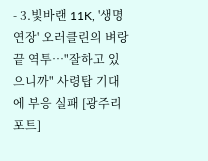- 3.빛바랜 11K, '생명 연장' 오러클린의 벼랑끝 역투…"잘하고 있으니까" 사령탑 기대에 부응 실패 [광주리포트]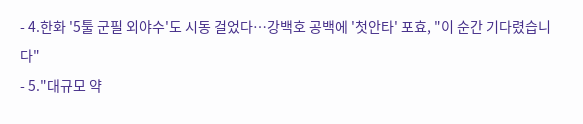- 4.한화 '5툴 군필 외야수'도 시동 걸었다…강백호 공백에 '첫안타' 포효, "이 순간 기다렸습니다"
- 5."대규모 약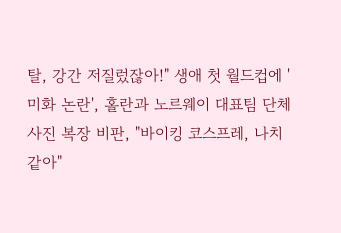탈, 강간 저질렀잖아!" 생애 첫 월드컵에 '미화 논란', 홀란과 노르웨이 대표팀 단체 사진 복장 비판, "바이킹 코스프레, 나치 같아"